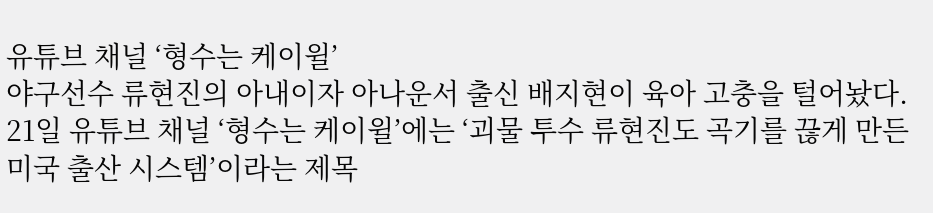유튜브 채널 ‘형수는 케이윌’
야구선수 류현진의 아내이자 아나운서 출신 배지현이 육아 고충을 털어놨다.
21일 유튜브 채널 ‘형수는 케이윌’에는 ‘괴물 투수 류현진도 곡기를 끊게 만든 미국 출산 시스템’이라는 제목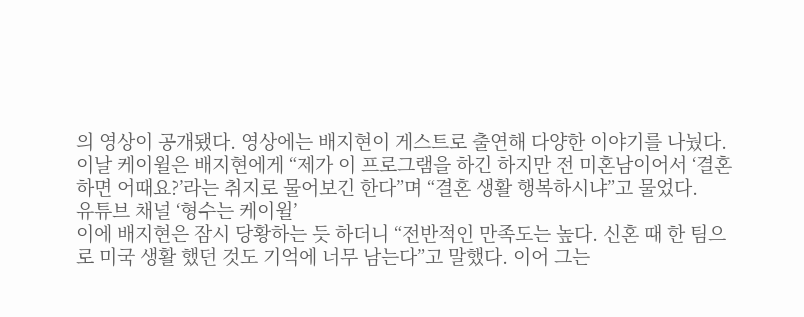의 영상이 공개됐다. 영상에는 배지현이 게스트로 출연해 다양한 이야기를 나눴다.
이날 케이윌은 배지현에게 “제가 이 프로그램을 하긴 하지만 전 미혼남이어서 ‘결혼하면 어때요?’라는 취지로 물어보긴 한다”며 “결혼 생활 행복하시냐”고 물었다.
유튜브 채널 ‘형수는 케이윌’
이에 배지현은 잠시 당황하는 듯 하더니 “전반적인 만족도는 높다. 신혼 때 한 팀으로 미국 생활 했던 것도 기억에 너무 남는다”고 말했다. 이어 그는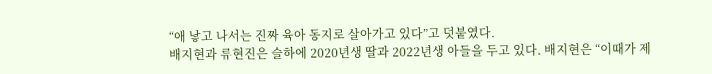“애 낳고 나서는 진짜 육아 동지로 살아가고 있다”고 덧붙였다.
배지현과 류현진은 슬하에 2020년생 딸과 2022년생 아들을 두고 있다. 배지현은 “이때가 제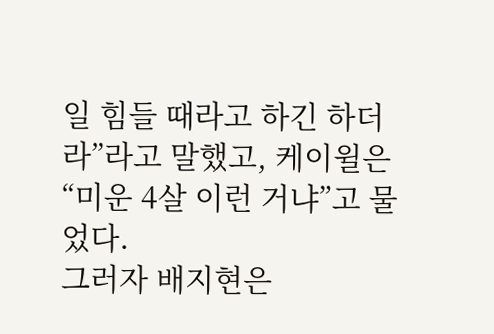일 힘들 때라고 하긴 하더라”라고 말했고, 케이윌은 “미운 4살 이런 거냐”고 물었다.
그러자 배지현은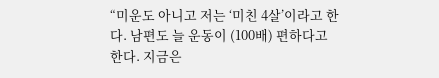“미운도 아니고 저는 ‘미친 4살’이라고 한다. 남편도 늘 운동이 (100배) 편하다고 한다. 지금은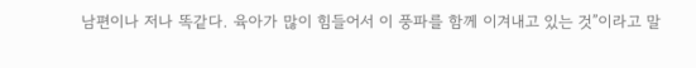남편이나 저나 똑같다. 육아가 많이 힘들어서 이 풍파를 함께 이겨내고 있는 것”이라고 말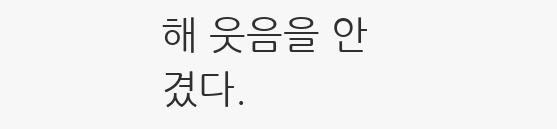해 웃음을 안겼다.